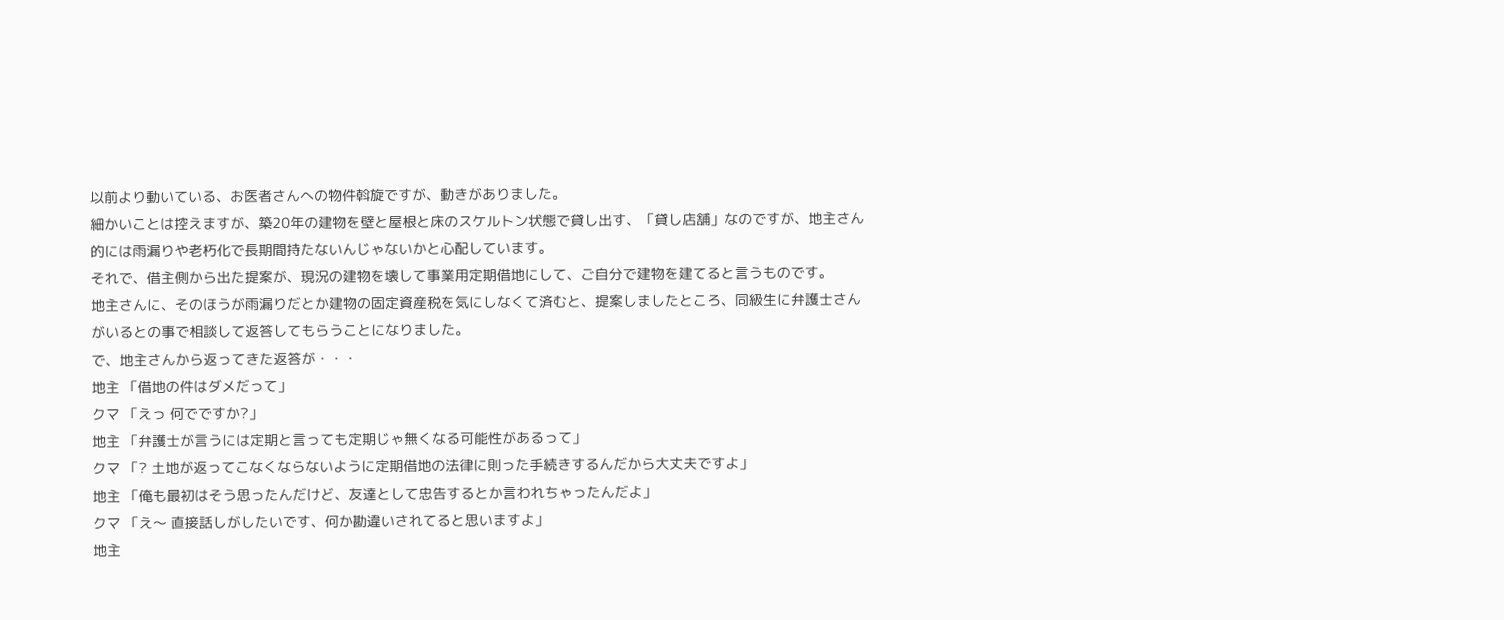以前より動いている、お医者さんへの物件斡旋ですが、動きがありました。
細かいことは控えますが、築20年の建物を壁と屋根と床のスケルトン状態で貸し出す、「貸し店舗」なのですが、地主さん的には雨漏りや老朽化で長期間持たないんじゃないかと心配しています。
それで、借主側から出た提案が、現況の建物を壊して事業用定期借地にして、ご自分で建物を建てると言うものです。
地主さんに、そのほうが雨漏りだとか建物の固定資産税を気にしなくて済むと、提案しましたところ、同級生に弁護士さんがいるとの事で相談して返答してもらうことになりました。
で、地主さんから返ってきた返答が・・・
地主 「借地の件はダメだって」
クマ 「えっ 何でですか?」
地主 「弁護士が言うには定期と言っても定期じゃ無くなる可能性があるって」
クマ 「? 土地が返ってこなくならないように定期借地の法律に則った手続きするんだから大丈夫ですよ」
地主 「俺も最初はそう思ったんだけど、友達として忠告するとか言われちゃったんだよ」
クマ 「え〜 直接話しがしたいです、何か勘違いされてると思いますよ」
地主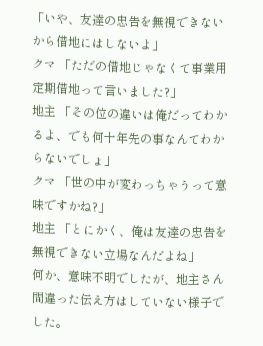「いや、友達の忠告を無視できないから借地にはしないよ」
クマ 「ただの借地じゃなくて事業用定期借地って言いました?」
地主 「その位の違いは俺だってわかるよ、でも何十年先の事なんてわからないでしょ」
クマ 「世の中が変わっちゃうって意味ですかね?」
地主 「とにかく、俺は友達の忠告を無視できない立場なんだよね」
何か、意味不明でしたが、地主さん間違った伝え方はしていない様子でした。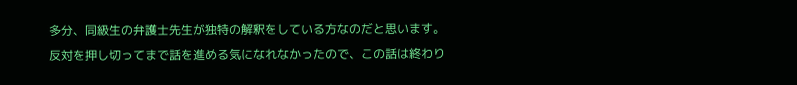多分、同級生の弁護士先生が独特の解釈をしている方なのだと思います。
反対を押し切ってまで話を進める気になれなかったので、この話は終わり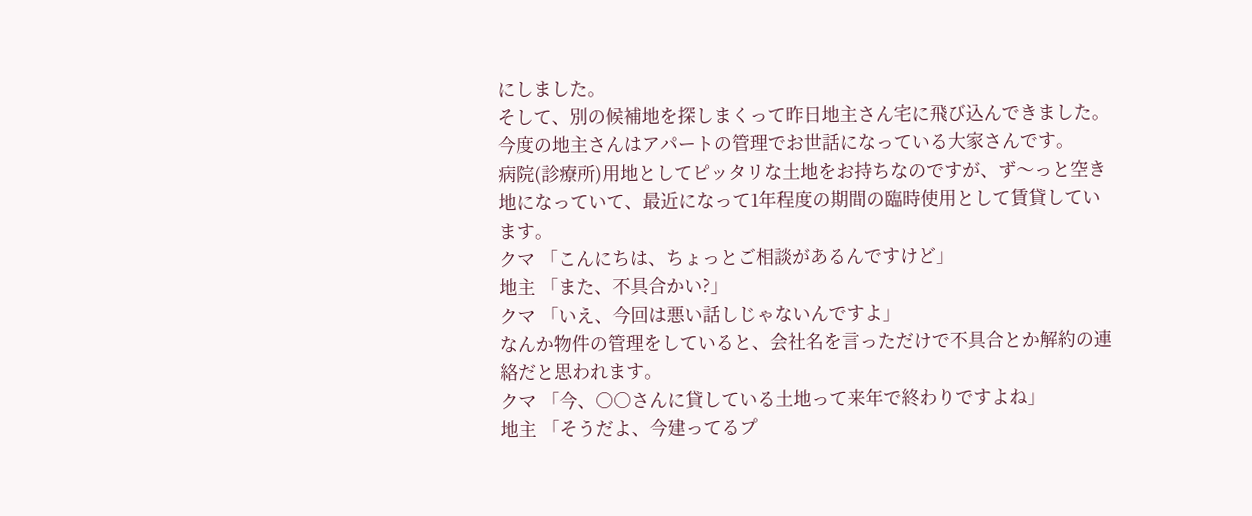にしました。
そして、別の候補地を探しまくって昨日地主さん宅に飛び込んできました。
今度の地主さんはアパートの管理でお世話になっている大家さんです。
病院(診療所)用地としてピッタリな土地をお持ちなのですが、ず〜っと空き地になっていて、最近になって1年程度の期間の臨時使用として賃貸しています。
クマ 「こんにちは、ちょっとご相談があるんですけど」
地主 「また、不具合かい?」
クマ 「いえ、今回は悪い話しじゃないんですよ」
なんか物件の管理をしていると、会社名を言っただけで不具合とか解約の連絡だと思われます。
クマ 「今、○○さんに貸している土地って来年で終わりですよね」
地主 「そうだよ、今建ってるプ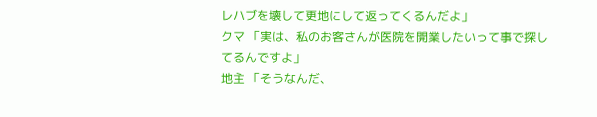レハブを壊して更地にして返ってくるんだよ」
クマ 「実は、私のお客さんが医院を開業したいって事で探してるんですよ」
地主 「そうなんだ、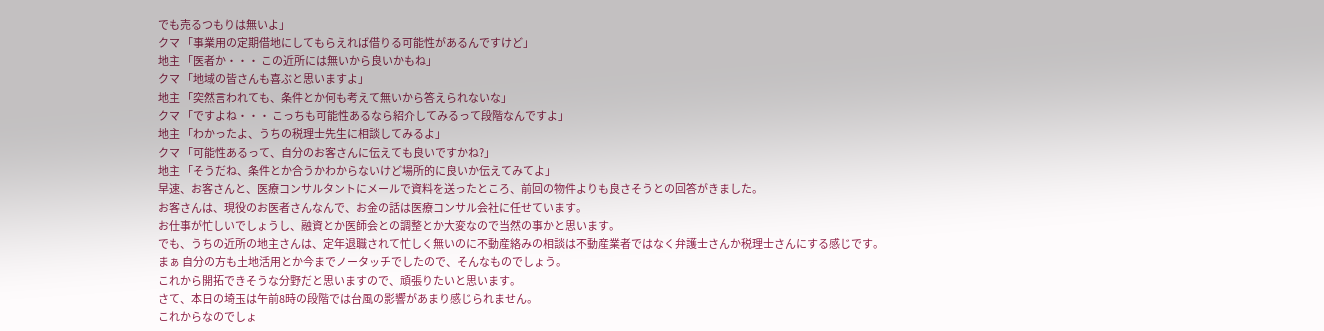でも売るつもりは無いよ」
クマ 「事業用の定期借地にしてもらえれば借りる可能性があるんですけど」
地主 「医者か・・・ この近所には無いから良いかもね」
クマ 「地域の皆さんも喜ぶと思いますよ」
地主 「突然言われても、条件とか何も考えて無いから答えられないな」
クマ 「ですよね・・・ こっちも可能性あるなら紹介してみるって段階なんですよ」
地主 「わかったよ、うちの税理士先生に相談してみるよ」
クマ 「可能性あるって、自分のお客さんに伝えても良いですかね?」
地主 「そうだね、条件とか合うかわからないけど場所的に良いか伝えてみてよ」
早速、お客さんと、医療コンサルタントにメールで資料を送ったところ、前回の物件よりも良さそうとの回答がきました。
お客さんは、現役のお医者さんなんで、お金の話は医療コンサル会社に任せています。
お仕事が忙しいでしょうし、融資とか医師会との調整とか大変なので当然の事かと思います。
でも、うちの近所の地主さんは、定年退職されて忙しく無いのに不動産絡みの相談は不動産業者ではなく弁護士さんか税理士さんにする感じです。
まぁ 自分の方も土地活用とか今までノータッチでしたので、そんなものでしょう。
これから開拓できそうな分野だと思いますので、頑張りたいと思います。
さて、本日の埼玉は午前8時の段階では台風の影響があまり感じられません。
これからなのでしょ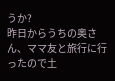うか?
昨日からうちの奥さん、ママ友と旅行に行ったので土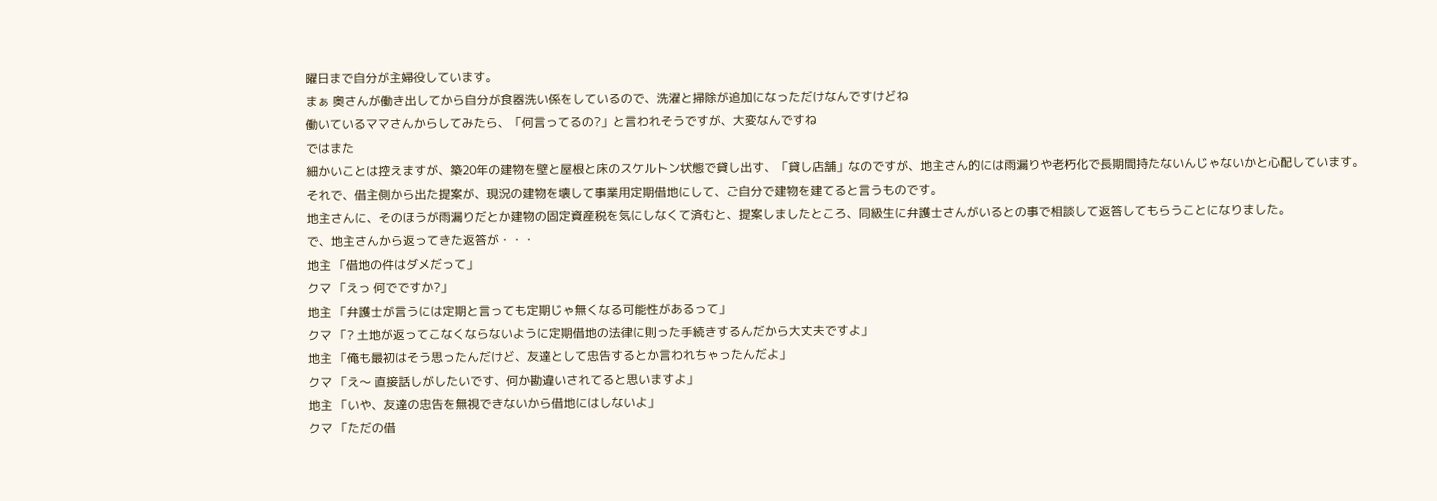曜日まで自分が主婦役しています。
まぁ 奥さんが働き出してから自分が食器洗い係をしているので、洗濯と掃除が追加になっただけなんですけどね
働いているママさんからしてみたら、「何言ってるの?」と言われそうですが、大変なんですね
ではまた
細かいことは控えますが、築20年の建物を壁と屋根と床のスケルトン状態で貸し出す、「貸し店舗」なのですが、地主さん的には雨漏りや老朽化で長期間持たないんじゃないかと心配しています。
それで、借主側から出た提案が、現況の建物を壊して事業用定期借地にして、ご自分で建物を建てると言うものです。
地主さんに、そのほうが雨漏りだとか建物の固定資産税を気にしなくて済むと、提案しましたところ、同級生に弁護士さんがいるとの事で相談して返答してもらうことになりました。
で、地主さんから返ってきた返答が・・・
地主 「借地の件はダメだって」
クマ 「えっ 何でですか?」
地主 「弁護士が言うには定期と言っても定期じゃ無くなる可能性があるって」
クマ 「? 土地が返ってこなくならないように定期借地の法律に則った手続きするんだから大丈夫ですよ」
地主 「俺も最初はそう思ったんだけど、友達として忠告するとか言われちゃったんだよ」
クマ 「え〜 直接話しがしたいです、何か勘違いされてると思いますよ」
地主 「いや、友達の忠告を無視できないから借地にはしないよ」
クマ 「ただの借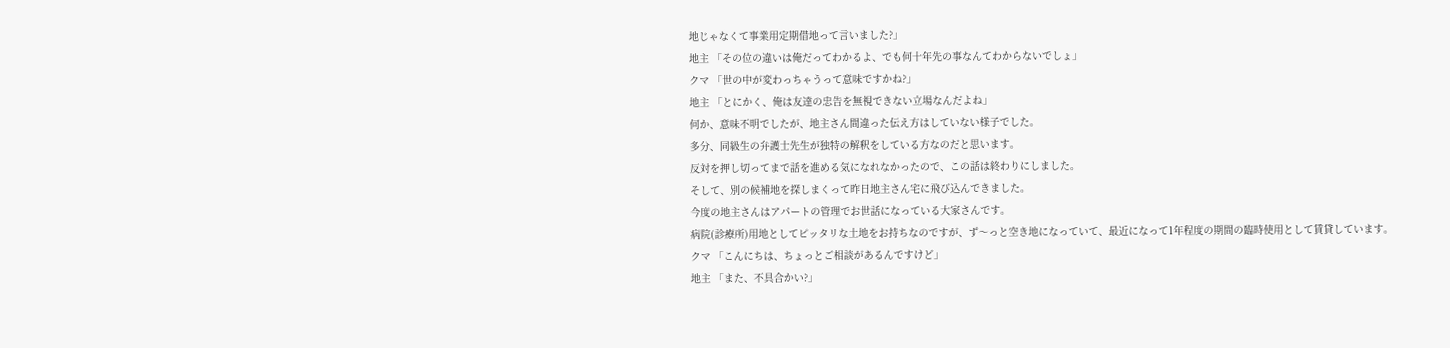地じゃなくて事業用定期借地って言いました?」
地主 「その位の違いは俺だってわかるよ、でも何十年先の事なんてわからないでしょ」
クマ 「世の中が変わっちゃうって意味ですかね?」
地主 「とにかく、俺は友達の忠告を無視できない立場なんだよね」
何か、意味不明でしたが、地主さん間違った伝え方はしていない様子でした。
多分、同級生の弁護士先生が独特の解釈をしている方なのだと思います。
反対を押し切ってまで話を進める気になれなかったので、この話は終わりにしました。
そして、別の候補地を探しまくって昨日地主さん宅に飛び込んできました。
今度の地主さんはアパートの管理でお世話になっている大家さんです。
病院(診療所)用地としてピッタリな土地をお持ちなのですが、ず〜っと空き地になっていて、最近になって1年程度の期間の臨時使用として賃貸しています。
クマ 「こんにちは、ちょっとご相談があるんですけど」
地主 「また、不具合かい?」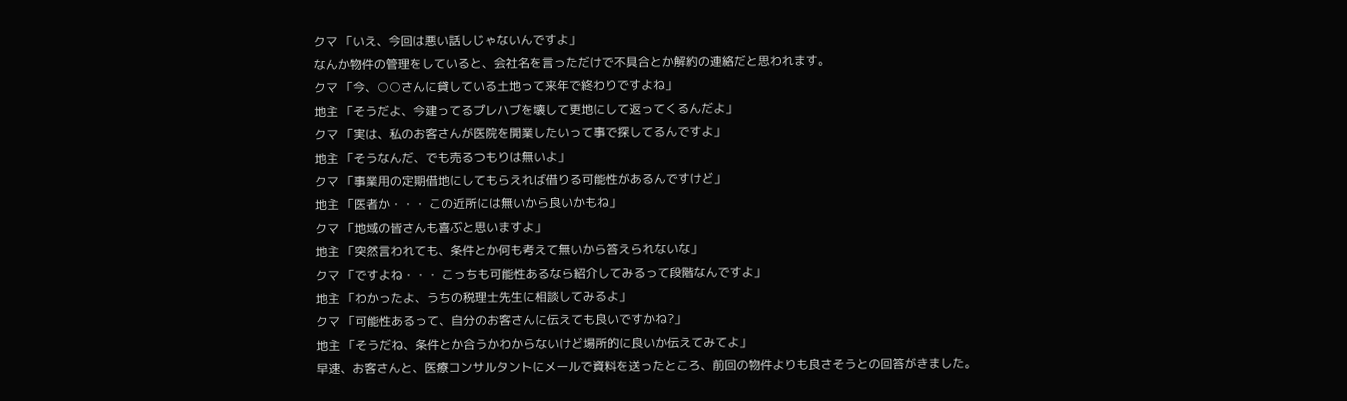クマ 「いえ、今回は悪い話しじゃないんですよ」
なんか物件の管理をしていると、会社名を言っただけで不具合とか解約の連絡だと思われます。
クマ 「今、○○さんに貸している土地って来年で終わりですよね」
地主 「そうだよ、今建ってるプレハブを壊して更地にして返ってくるんだよ」
クマ 「実は、私のお客さんが医院を開業したいって事で探してるんですよ」
地主 「そうなんだ、でも売るつもりは無いよ」
クマ 「事業用の定期借地にしてもらえれば借りる可能性があるんですけど」
地主 「医者か・・・ この近所には無いから良いかもね」
クマ 「地域の皆さんも喜ぶと思いますよ」
地主 「突然言われても、条件とか何も考えて無いから答えられないな」
クマ 「ですよね・・・ こっちも可能性あるなら紹介してみるって段階なんですよ」
地主 「わかったよ、うちの税理士先生に相談してみるよ」
クマ 「可能性あるって、自分のお客さんに伝えても良いですかね?」
地主 「そうだね、条件とか合うかわからないけど場所的に良いか伝えてみてよ」
早速、お客さんと、医療コンサルタントにメールで資料を送ったところ、前回の物件よりも良さそうとの回答がきました。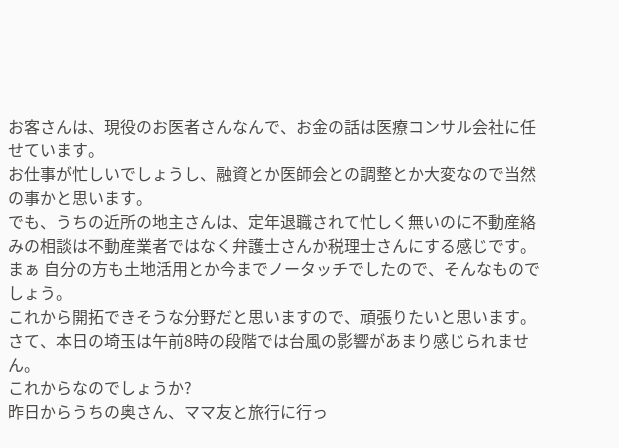お客さんは、現役のお医者さんなんで、お金の話は医療コンサル会社に任せています。
お仕事が忙しいでしょうし、融資とか医師会との調整とか大変なので当然の事かと思います。
でも、うちの近所の地主さんは、定年退職されて忙しく無いのに不動産絡みの相談は不動産業者ではなく弁護士さんか税理士さんにする感じです。
まぁ 自分の方も土地活用とか今までノータッチでしたので、そんなものでしょう。
これから開拓できそうな分野だと思いますので、頑張りたいと思います。
さて、本日の埼玉は午前8時の段階では台風の影響があまり感じられません。
これからなのでしょうか?
昨日からうちの奥さん、ママ友と旅行に行っ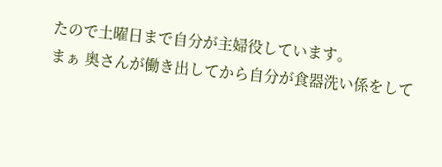たので土曜日まで自分が主婦役しています。
まぁ 奥さんが働き出してから自分が食器洗い係をして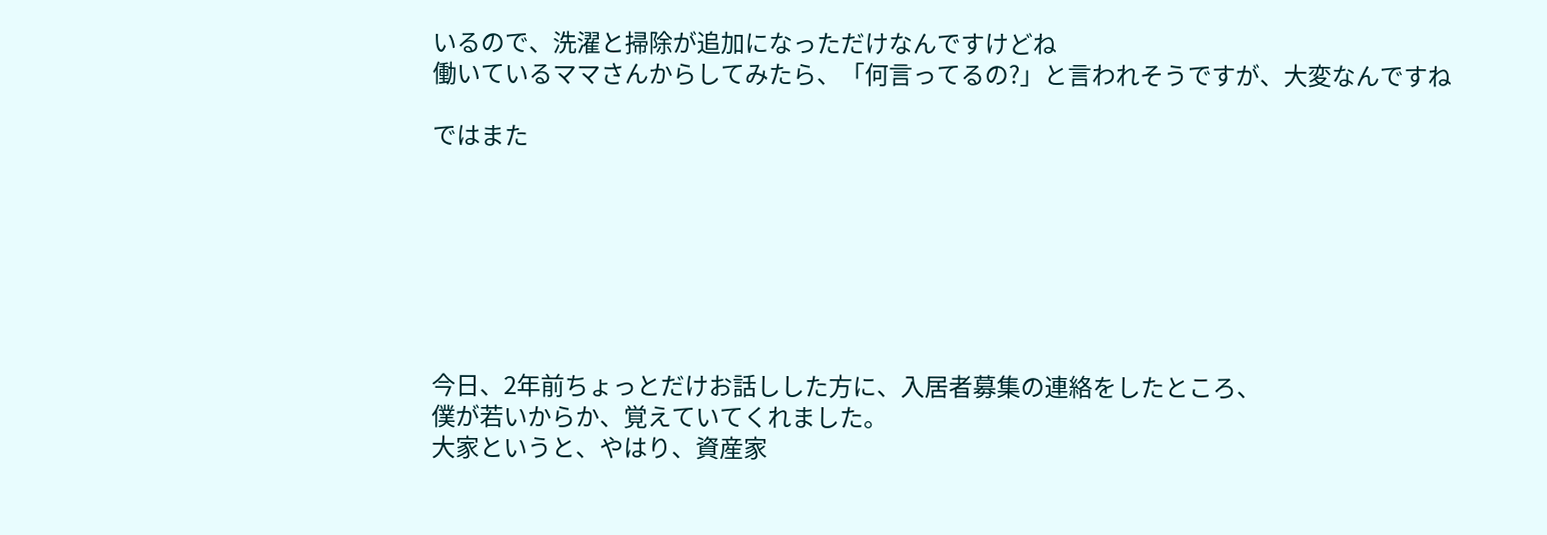いるので、洗濯と掃除が追加になっただけなんですけどね
働いているママさんからしてみたら、「何言ってるの?」と言われそうですが、大変なんですね

ではまた







今日、2年前ちょっとだけお話しした方に、入居者募集の連絡をしたところ、
僕が若いからか、覚えていてくれました。
大家というと、やはり、資産家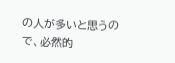の人が多いと思うので、必然的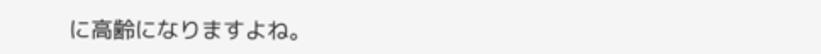に高齢になりますよね。